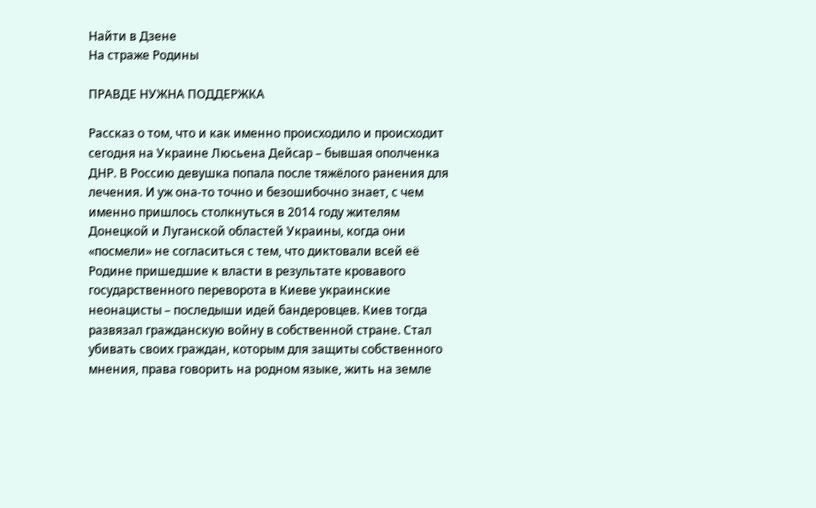Найти в Дзене
На страже Родины

ПРАВДЕ НУЖНА ПОДДЕРЖКА

Рассказ о том, что и как именно происходило и происходит сегодня на Украине Люсьена Дейсар – бывшая ополченка ДНР. В Россию девушка попала после тяжёлого ранения для лечения. И уж она-то точно и безошибочно знает, с чем именно пришлось столкнуться в 2014 году жителям Донецкой и Луганской областей Украины, когда они «посмели» не согласиться с тем, что диктовали всей её Родине пришедшие к власти в результате кровавого государственного переворота в Киеве украинские неонацисты – последыши идей бандеровцев. Киев тогда развязал гражданскую войну в собственной стране. Стал убивать своих граждан, которым для защиты собственного мнения, права говорить на родном языке, жить на земле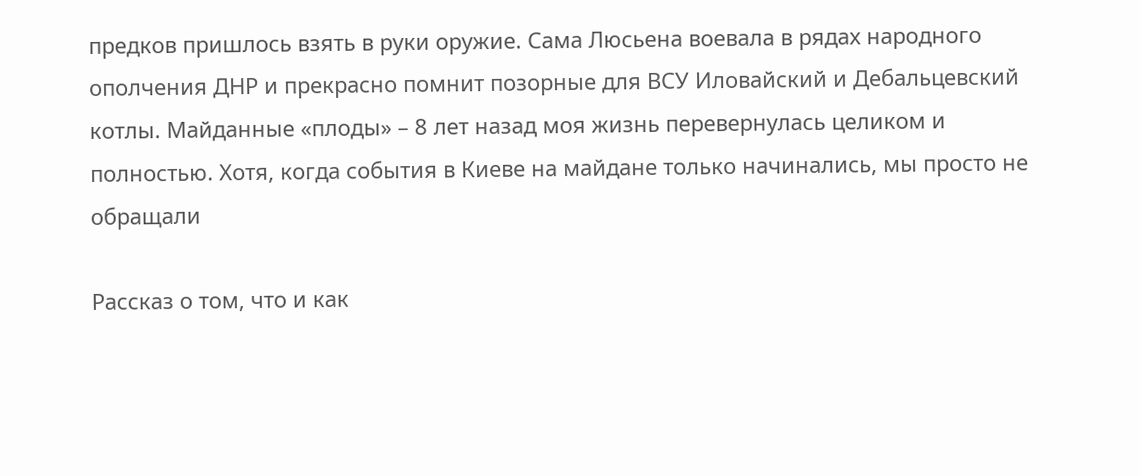предков пришлось взять в руки оружие. Сама Люсьена воевала в рядах народного ополчения ДНР и прекрасно помнит позорные для ВСУ Иловайский и Дебальцевский котлы. Майданные «плоды» – 8 лет назад моя жизнь перевернулась целиком и полностью. Хотя, когда события в Киеве на майдане только начинались, мы просто не обращали

Рассказ о том, что и как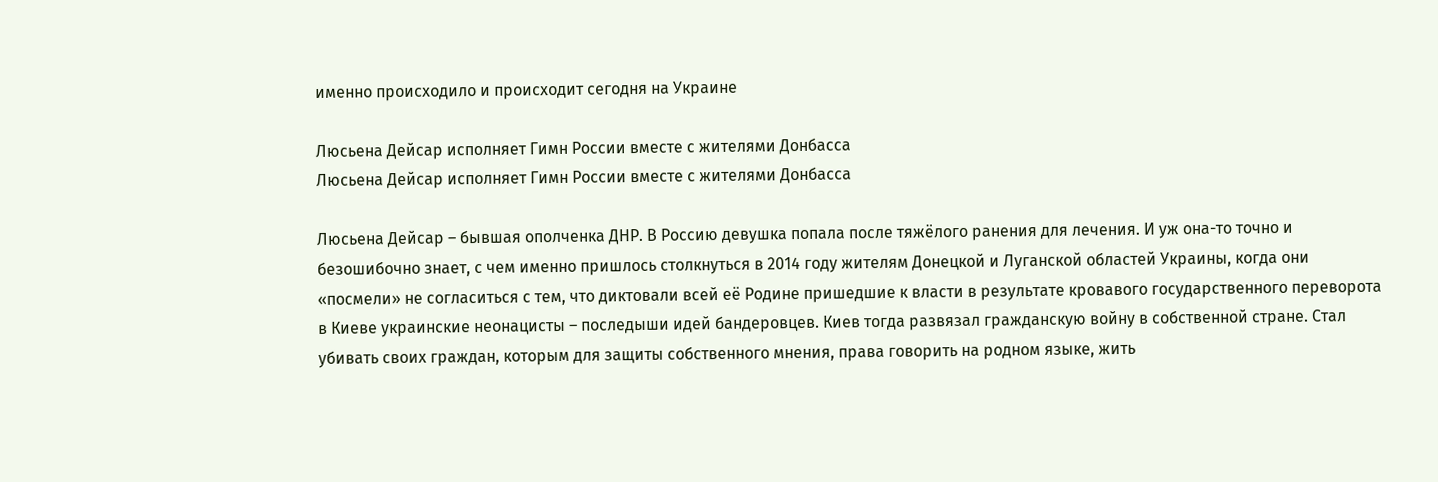именно происходило и происходит сегодня на Украине

Люсьена Дейсар исполняет Гимн России вместе с жителями Донбасса
Люсьена Дейсар исполняет Гимн России вместе с жителями Донбасса

Люсьена Дейсар – бывшая ополченка ДНР. В Россию девушка попала после тяжёлого ранения для лечения. И уж она-то точно и безошибочно знает, с чем именно пришлось столкнуться в 2014 году жителям Донецкой и Луганской областей Украины, когда они «посмели» не согласиться с тем, что диктовали всей её Родине пришедшие к власти в результате кровавого государственного переворота в Киеве украинские неонацисты – последыши идей бандеровцев. Киев тогда развязал гражданскую войну в собственной стране. Стал убивать своих граждан, которым для защиты собственного мнения, права говорить на родном языке, жить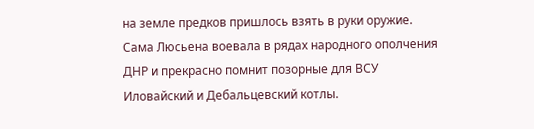на земле предков пришлось взять в руки оружие. Сама Люсьена воевала в рядах народного ополчения ДНР и прекрасно помнит позорные для ВСУ Иловайский и Дебальцевский котлы.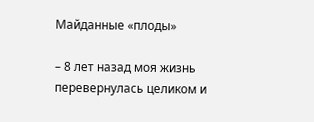Майданные «плоды»

– 8 лет назад моя жизнь перевернулась целиком и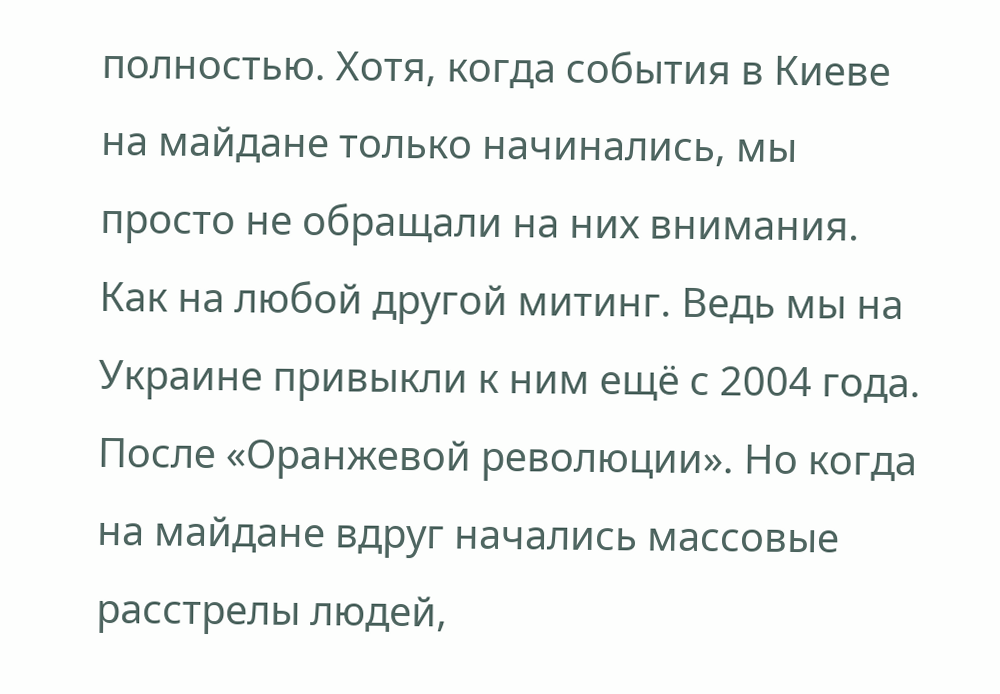полностью. Хотя, когда события в Киеве на майдане только начинались, мы просто не обращали на них внимания. Как на любой другой митинг. Ведь мы на Украине привыкли к ним ещё с 2004 года. После «Оранжевой революции». Но когда на майдане вдруг начались массовые расстрелы людей,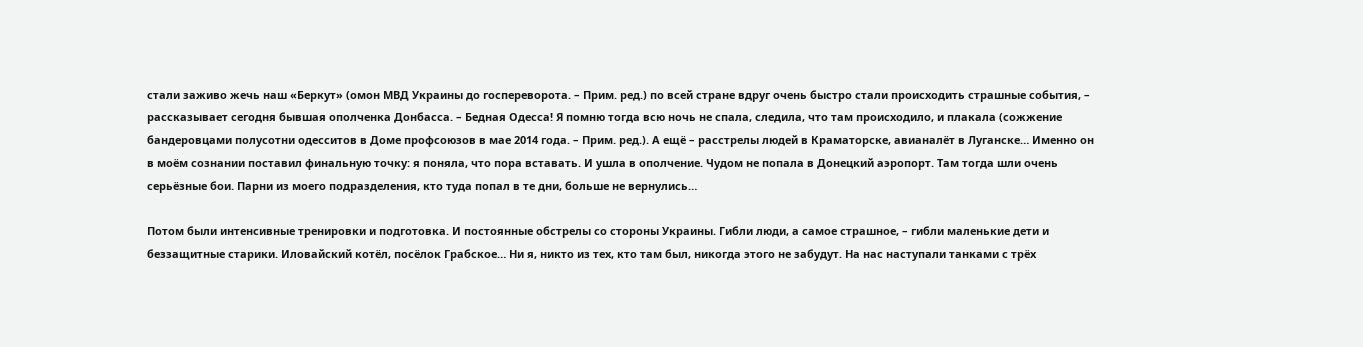стали заживо жечь наш «Беркут» (омон МВД Украины до госпереворота. – Прим. ред.) по всей стране вдруг очень быстро стали происходить страшные события, – рассказывает сегодня бывшая ополченка Донбасса. – Бедная Одесса! Я помню тогда всю ночь не спала, следила, что там происходило, и плакала (сожжение бандеровцами полусотни одесситов в Доме профсоюзов в мае 2014 года. – Прим. ред.). А ещё – расстрелы людей в Краматорске, авианалёт в Луганске… Именно он в моём сознании поставил финальную точку: я поняла, что пора вставать. И ушла в ополчение. Чудом не попала в Донецкий аэропорт. Там тогда шли очень серьёзные бои. Парни из моего подразделения, кто туда попал в те дни, больше не вернулись…

Потом были интенсивные тренировки и подготовка. И постоянные обстрелы со стороны Украины. Гибли люди, а самое страшное, – гибли маленькие дети и беззащитные старики. Иловайский котёл, посёлок Грабское… Ни я, никто из тех, кто там был, никогда этого не забудут. На нас наступали танками с трёх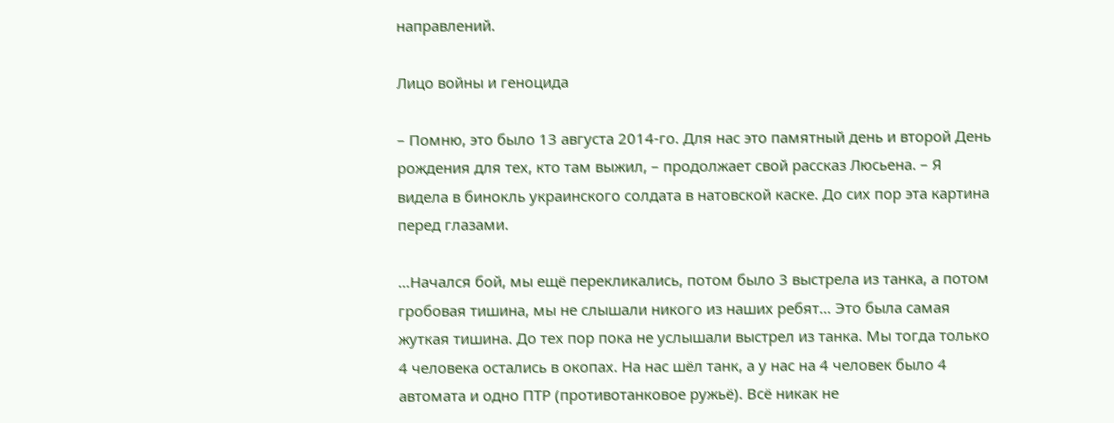направлений.

Лицо войны и геноцида

– Помню, это было 13 августа 2014-го. Для нас это памятный день и второй День рождения для тех, кто там выжил, – продолжает свой рассказ Люсьена. – Я видела в бинокль украинского солдата в натовской каске. До сих пор эта картина перед глазами.

…Начался бой, мы ещё перекликались, потом было 3 выстрела из танка, а потом гробовая тишина, мы не слышали никого из наших ребят… Это была самая жуткая тишина. До тех пор пока не услышали выстрел из танка. Мы тогда только 4 человека остались в окопах. На нас шёл танк, а у нас на 4 человек было 4 автомата и одно ПТР (противотанковое ружьё). Всё никак не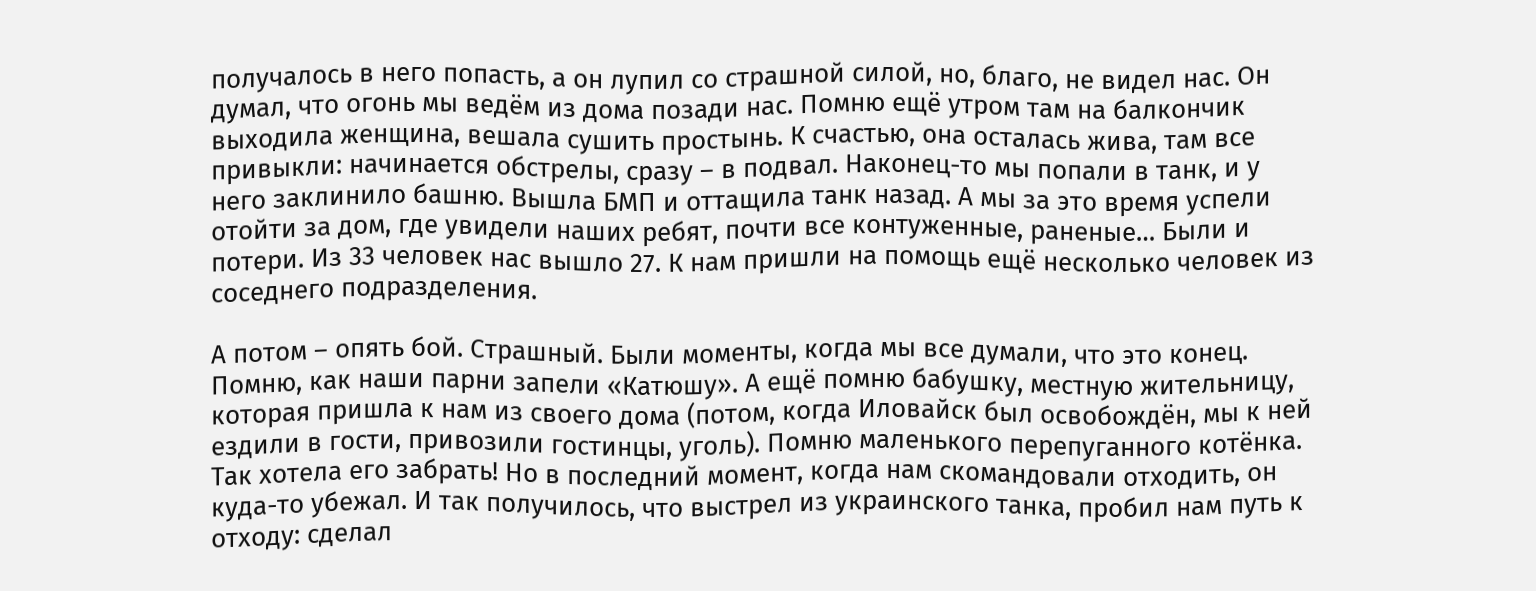получалось в него попасть, а он лупил со страшной силой, но, благо, не видел нас. Он думал, что огонь мы ведём из дома позади нас. Помню ещё утром там на балкончик выходила женщина, вешала сушить простынь. К счастью, она осталась жива, там все привыкли: начинается обстрелы, сразу – в подвал. Наконец-то мы попали в танк, и у него заклинило башню. Вышла БМП и оттащила танк назад. А мы за это время успели отойти за дом, где увидели наших ребят, почти все контуженные, раненые… Были и потери. Из 33 человек нас вышло 27. К нам пришли на помощь ещё несколько человек из соседнего подразделения.

А потом – опять бой. Страшный. Были моменты, когда мы все думали, что это конец. Помню, как наши парни запели «Катюшу». А ещё помню бабушку, местную жительницу, которая пришла к нам из своего дома (потом, когда Иловайск был освобождён, мы к ней ездили в гости, привозили гостинцы, уголь). Помню маленького перепуганного котёнка. Так хотела его забрать! Но в последний момент, когда нам скомандовали отходить, он куда-то убежал. И так получилось, что выстрел из украинского танка, пробил нам путь к отходу: сделал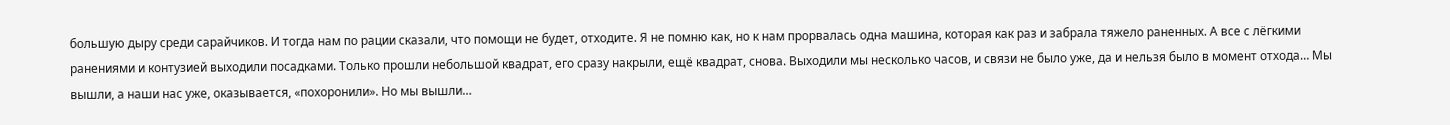большую дыру среди сарайчиков. И тогда нам по рации сказали, что помощи не будет, отходите. Я не помню как, но к нам прорвалась одна машина, которая как раз и забрала тяжело раненных. А все с лёгкими ранениями и контузией выходили посадками. Только прошли небольшой квадрат, его сразу накрыли, ещё квадрат, снова. Выходили мы несколько часов, и связи не было уже, да и нельзя было в момент отхода… Мы вышли, а наши нас уже, оказывается, «похоронили». Но мы вышли…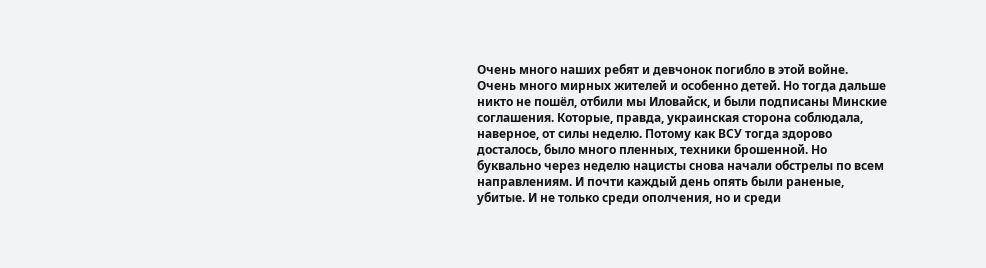Очень много наших ребят и девчонок погибло в этой войне. Очень много мирных жителей и особенно детей. Но тогда дальше никто не пошёл, отбили мы Иловайск, и были подписаны Минские соглашения. Которые, правда, украинская сторона соблюдала, наверное, от силы неделю. Потому как ВСУ тогда здорово досталось, было много пленных, техники брошенной. Но буквально через неделю нацисты снова начали обстрелы по всем направлениям. И почти каждый день опять были раненые, убитые. И не только среди ополчения, но и среди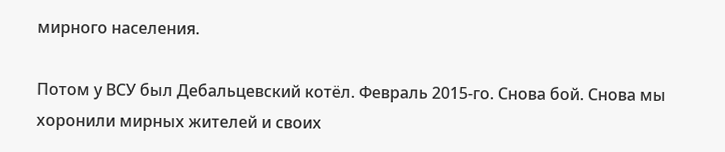мирного населения.

Потом у ВСУ был Дебальцевский котёл. Февраль 2015-го. Снова бой. Снова мы хоронили мирных жителей и своих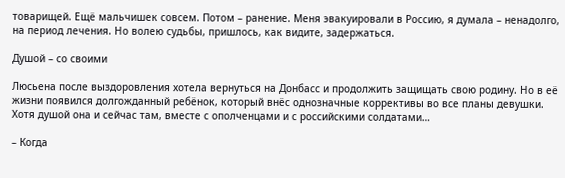товарищей. Ещё мальчишек совсем. Потом – ранение. Меня эвакуировали в Россию, я думала – ненадолго, на период лечения. Но волею судьбы, пришлось, как видите, задержаться.

Душой – со своими

Люсьена после выздоровления хотела вернуться на Донбасс и продолжить защищать свою родину. Но в её жизни появился долгожданный ребёнок, который внёс однозначные коррективы во все планы девушки. Хотя душой она и сейчас там, вместе с ополченцами и с российскими солдатами…

– Когда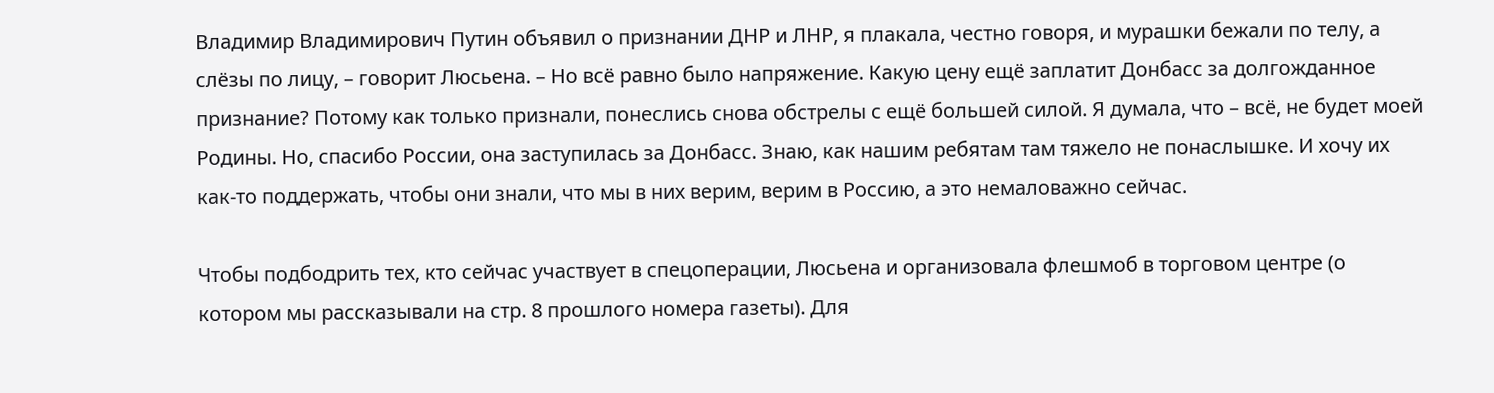Владимир Владимирович Путин объявил о признании ДНР и ЛНР, я плакала, честно говоря, и мурашки бежали по телу, а слёзы по лицу, – говорит Люсьена. – Но всё равно было напряжение. Какую цену ещё заплатит Донбасс за долгожданное признание? Потому как только признали, понеслись снова обстрелы с ещё большей силой. Я думала, что – всё, не будет моей Родины. Но, спасибо России, она заступилась за Донбасс. Знаю, как нашим ребятам там тяжело не понаслышке. И хочу их как-то поддержать, чтобы они знали, что мы в них верим, верим в Россию, а это немаловажно сейчас.

Чтобы подбодрить тех, кто сейчас участвует в спецоперации, Люсьена и организовала флешмоб в торговом центре (о котором мы рассказывали на стр. 8 прошлого номера газеты). Для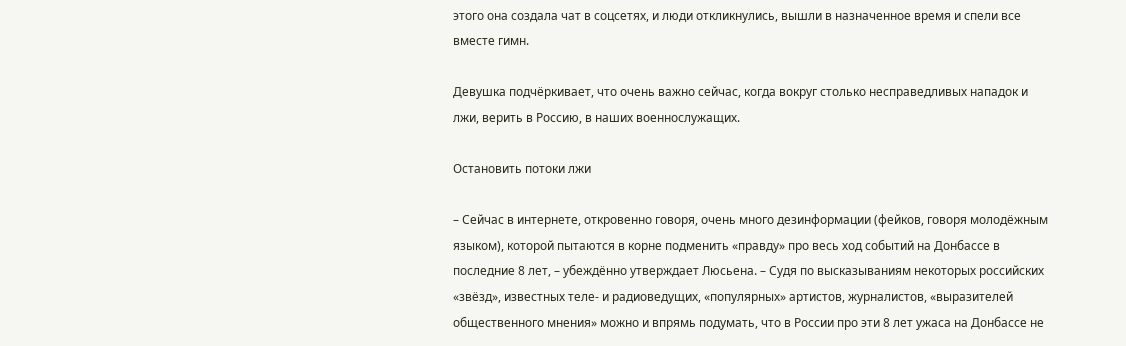этого она создала чат в соцсетях, и люди откликнулись, вышли в назначенное время и спели все вместе гимн.

Девушка подчёркивает, что очень важно сейчас, когда вокруг столько несправедливых нападок и лжи, верить в Россию, в наших военнослужащих.

Остановить потоки лжи

– Сейчас в интернете, откровенно говоря, очень много дезинформации (фейков, говоря молодёжным языком), которой пытаются в корне подменить «правду» про весь ход событий на Донбассе в последние 8 лет, – убеждённо утверждает Люсьена. – Судя по высказываниям некоторых российских «звёзд», известных теле- и радиоведущих, «популярных» артистов, журналистов, «выразителей общественного мнения» можно и впрямь подумать, что в России про эти 8 лет ужаса на Донбассе не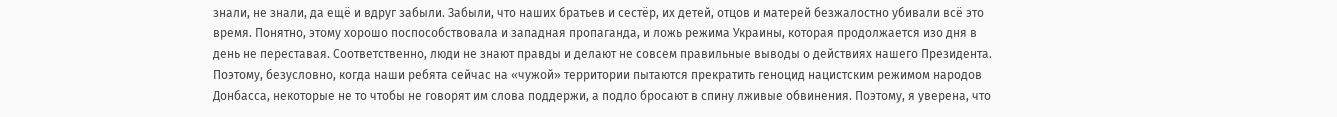знали, не знали, да ещё и вдруг забыли. Забыли, что наших братьев и сестёр, их детей, отцов и матерей безжалостно убивали всё это время. Понятно, этому хорошо поспособствовала и западная пропаганда, и ложь режима Украины, которая продолжается изо дня в день не переставая. Соответственно, люди не знают правды и делают не совсем правильные выводы о действиях нашего Президента. Поэтому, безусловно, когда наши ребята сейчас на «чужой» территории пытаются прекратить геноцид нацистским режимом народов Донбасса, некоторые не то чтобы не говорят им слова поддержи, а подло бросают в спину лживые обвинения. Поэтому, я уверена, что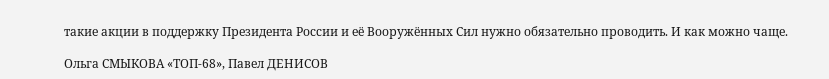такие акции в поддержку Президента России и её Вооружённых Сил нужно обязательно проводить. И как можно чаще.

Ольга СМЫКОВА «ТОП-68», Павел ДЕНИСОВ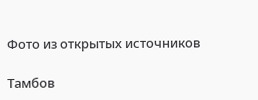Фото из открытых источников

Тамбов